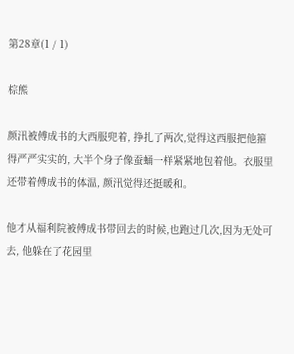第28章(1 / 1)

棕熊

颜汛被傅成书的大西服兜着, 挣扎了两次,觉得这西服把他箍得严严实实的, 大半个身子像蚕蛹一样紧紧地包着他。衣服里还带着傅成书的体温, 颜汛觉得还挺暖和。

他才从福利院被傅成书带回去的时候,也跑过几次,因为无处可去, 他躲在了花园里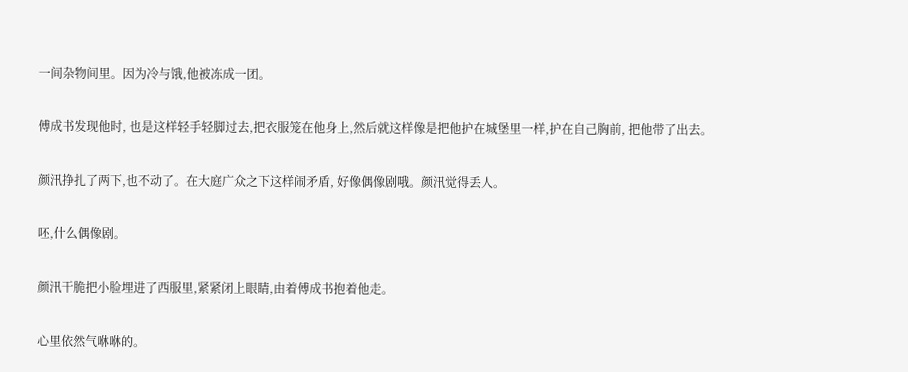一间杂物间里。因为冷与饿,他被冻成一团。

傅成书发现他时, 也是这样轻手轻脚过去,把衣服笼在他身上,然后就这样像是把他护在城堡里一样,护在自己胸前, 把他带了出去。

颜汛挣扎了两下,也不动了。在大庭广众之下这样闹矛盾, 好像偶像剧哦。颜汛觉得丢人。

呸,什么偶像剧。

颜汛干脆把小脸埋进了西服里,紧紧闭上眼睛,由着傅成书抱着他走。

心里依然气咻咻的。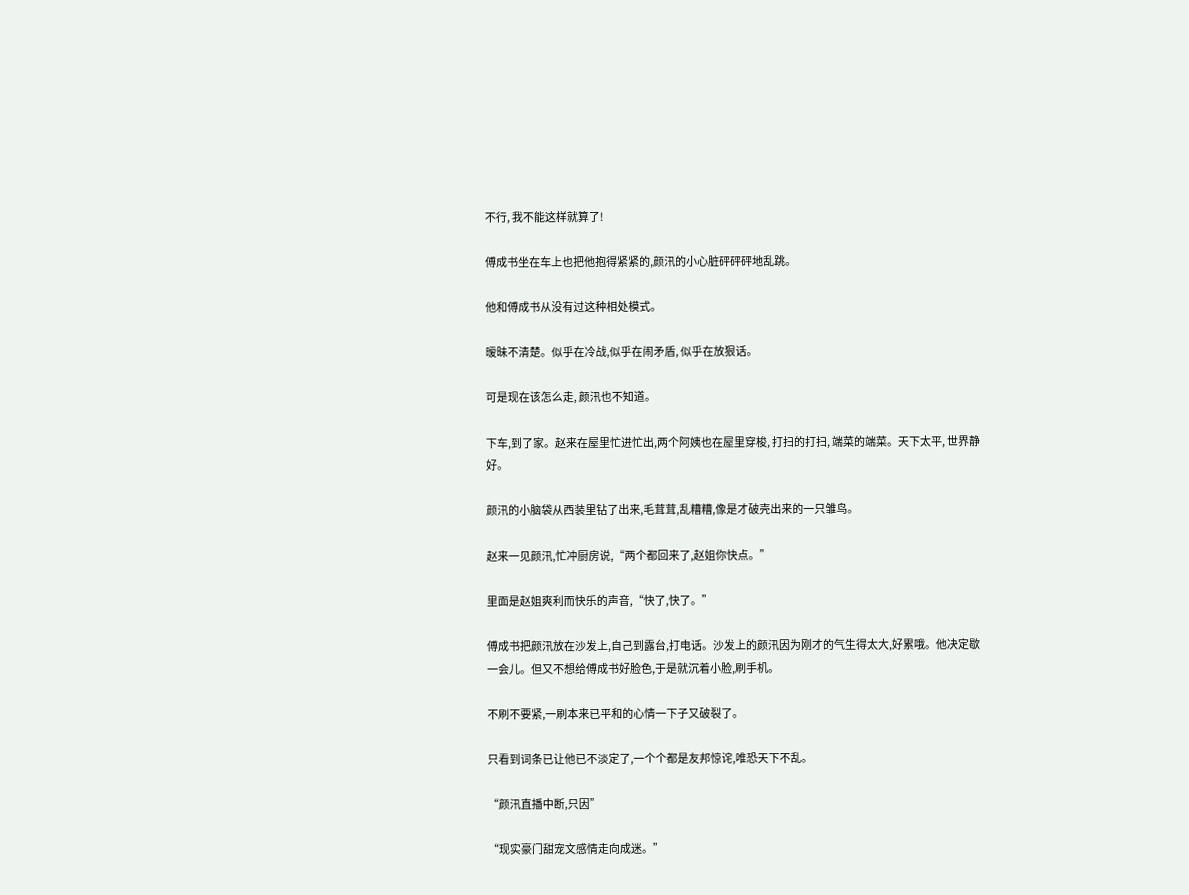不行, 我不能这样就算了!

傅成书坐在车上也把他抱得紧紧的,颜汛的小心脏砰砰砰地乱跳。

他和傅成书从没有过这种相处模式。

暧昧不清楚。似乎在冷战,似乎在闹矛盾, 似乎在放狠话。

可是现在该怎么走, 颜汛也不知道。

下车,到了家。赵来在屋里忙进忙出,两个阿姨也在屋里穿梭, 打扫的打扫, 端菜的端菜。天下太平, 世界静好。

颜汛的小脑袋从西装里钻了出来,毛茸茸,乱糟糟,像是才破壳出来的一只雏鸟。

赵来一见颜汛,忙冲厨房说,“两个都回来了,赵姐你快点。”

里面是赵姐爽利而快乐的声音,“快了,快了。”

傅成书把颜汛放在沙发上,自己到露台,打电话。沙发上的颜汛因为刚才的气生得太大,好累哦。他决定歇一会儿。但又不想给傅成书好脸色,于是就沉着小脸,刷手机。

不刷不要紧,一刷本来已平和的心情一下子又破裂了。

只看到词条已让他已不淡定了,一个个都是友邦惊诧,唯恐天下不乱。

“颜汛直播中断,只因”

“现实豪门甜宠文感情走向成迷。”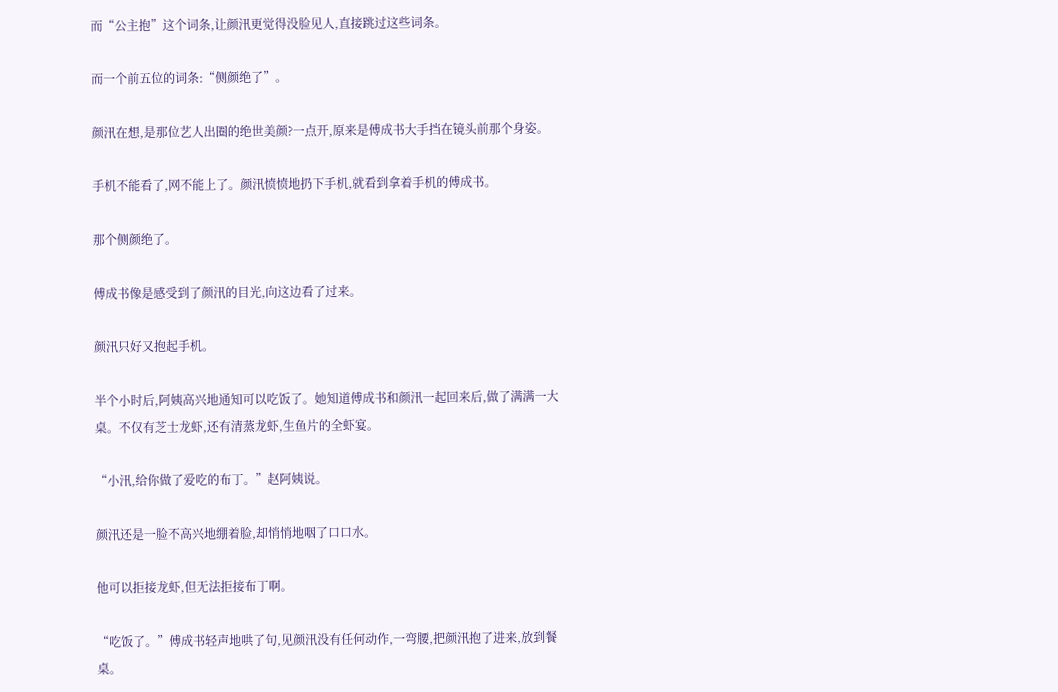而“公主抱”这个词条,让颜汛更觉得没脸见人,直接跳过这些词条。

而一个前五位的词条:“侧颜绝了”。

颜汛在想,是那位艺人出圈的绝世美颜?一点开,原来是傅成书大手挡在镜头前那个身姿。

手机不能看了,网不能上了。颜汛愤愤地扔下手机,就看到拿着手机的傅成书。

那个侧颜绝了。

傅成书像是感受到了颜汛的目光,向这边看了过来。

颜汛只好又抱起手机。

半个小时后,阿姨高兴地通知可以吃饭了。她知道傅成书和颜汛一起回来后,做了满满一大桌。不仅有芝士龙虾,还有清蒸龙虾,生鱼片的全虾宴。

“小汛,给你做了爱吃的布丁。”赵阿姨说。

颜汛还是一脸不高兴地绷着脸,却悄悄地咽了口口水。

他可以拒接龙虾,但无法拒接布丁啊。

“吃饭了。”傅成书轻声地哄了句,见颜汛没有任何动作,一弯腰,把颜汛抱了进来,放到餐桌。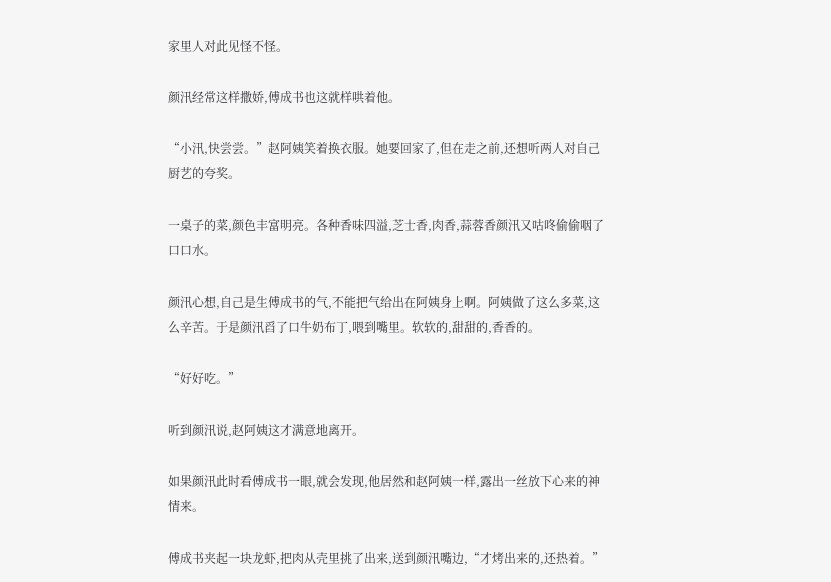家里人对此见怪不怪。

颜汛经常这样撒娇,傅成书也这就样哄着他。

“小汛,快尝尝。”赵阿姨笑着换衣服。她要回家了,但在走之前,还想听两人对自己厨艺的夸奖。

一桌子的菜,颜色丰富明亮。各种香味四溢,芝士香,肉香,蒜蓉香颜汛又咕咚偷偷咽了口口水。

颜汛心想,自己是生傅成书的气,不能把气给出在阿姨身上啊。阿姨做了这么多菜,这么辛苦。于是颜汛舀了口牛奶布丁,喂到嘴里。软软的,甜甜的,香香的。

“好好吃。”

听到颜汛说,赵阿姨这才满意地离开。

如果颜汛此时看傅成书一眼,就会发现,他居然和赵阿姨一样,露出一丝放下心来的神情来。

傅成书夹起一块龙虾,把肉从壳里挑了出来,送到颜汛嘴边,“才烤出来的,还热着。”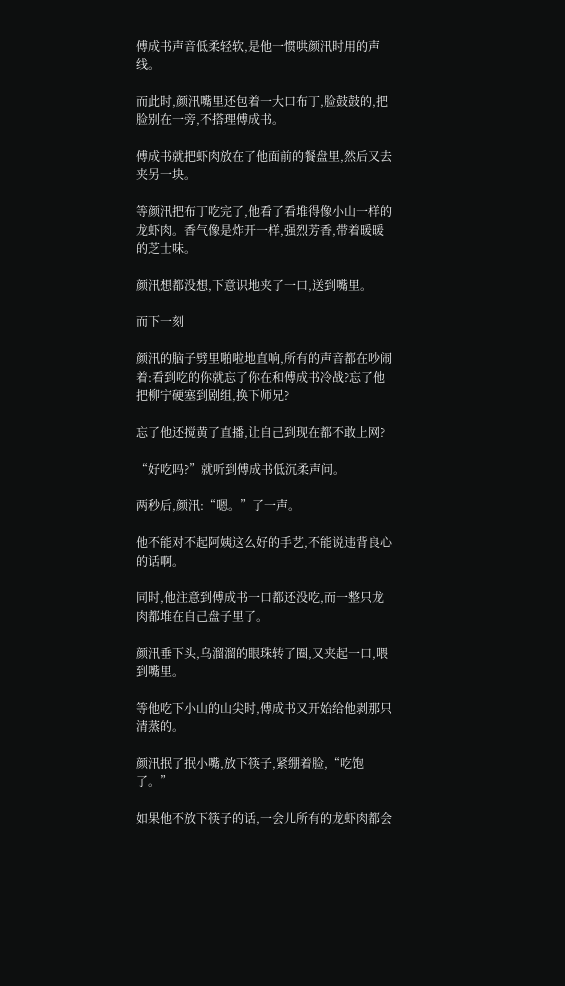傅成书声音低柔轻软,是他一惯哄颜汛时用的声线。

而此时,颜汛嘴里还包着一大口布丁,脸鼓鼓的,把脸别在一旁,不搭理傅成书。

傅成书就把虾肉放在了他面前的餐盘里,然后又去夹另一块。

等颜汛把布丁吃完了,他看了看堆得像小山一样的龙虾肉。香气像是炸开一样,强烈芳香,带着暖暖的芝士味。

颜汛想都没想,下意识地夹了一口,送到嘴里。

而下一刻

颜汛的脑子劈里啪啦地直响,所有的声音都在吵闹着:看到吃的你就忘了你在和傅成书冷战?忘了他把柳宁硬塞到剧组,换下师兄?

忘了他还搅黄了直播,让自己到现在都不敢上网?

“好吃吗?”就听到傅成书低沉柔声问。

两秒后,颜汛:“嗯。”了一声。

他不能对不起阿姨这么好的手艺,不能说违背良心的话啊。

同时,他注意到傅成书一口都还没吃,而一整只龙肉都堆在自己盘子里了。

颜汛垂下头,乌溜溜的眼珠转了圈,又夹起一口,喂到嘴里。

等他吃下小山的山尖时,傅成书又开始给他剥那只清蒸的。

颜汛抿了抿小嘴,放下筷子,紧绷着脸,“吃饱了。”

如果他不放下筷子的话,一会儿所有的龙虾肉都会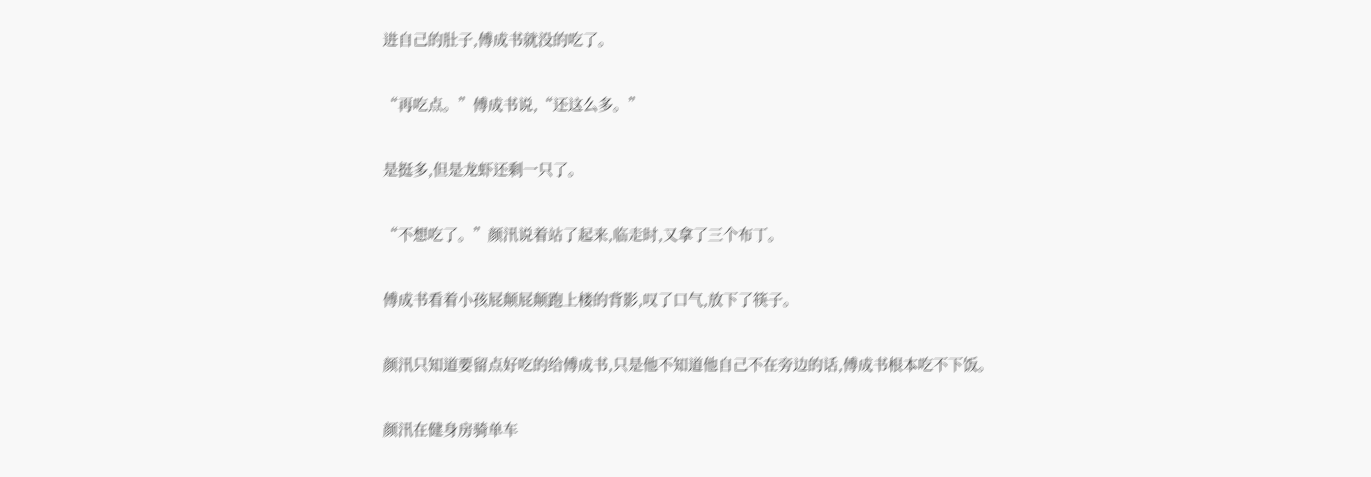进自己的肚子,傅成书就没的吃了。

“再吃点。”傅成书说,“还这么多。”

是挺多,但是龙虾还剩一只了。

“不想吃了。”颜汛说着站了起来,临走时,又拿了三个布丁。

傅成书看着小孩屁颠屁颠跑上楼的背影,叹了口气,放下了筷子。

颜汛只知道要留点好吃的给傅成书,只是他不知道他自己不在旁边的话,傅成书根本吃不下饭。

颜汛在健身房骑单车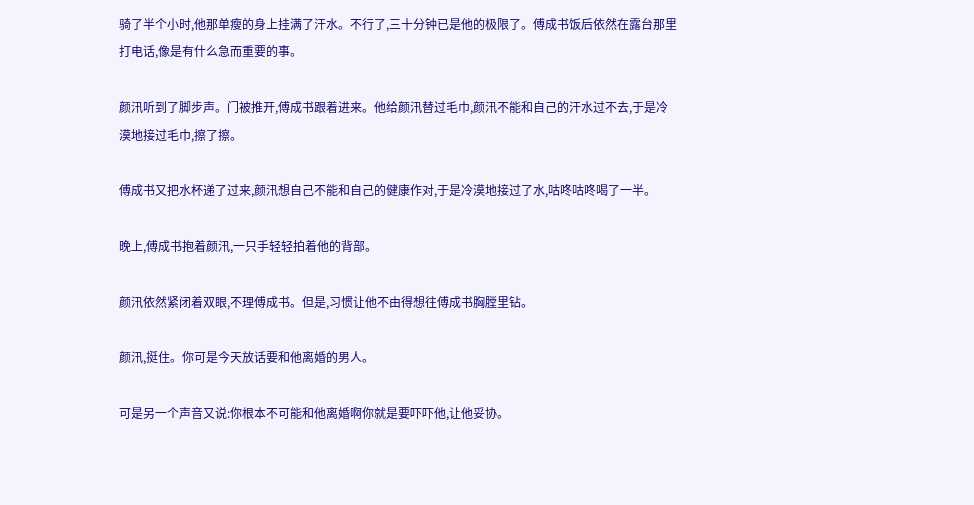骑了半个小时,他那单瘦的身上挂满了汗水。不行了,三十分钟已是他的极限了。傅成书饭后依然在露台那里打电话,像是有什么急而重要的事。

颜汛听到了脚步声。门被推开,傅成书跟着进来。他给颜汛替过毛巾,颜汛不能和自己的汗水过不去,于是冷漠地接过毛巾,擦了擦。

傅成书又把水杯递了过来,颜汛想自己不能和自己的健康作对,于是冷漠地接过了水,咕咚咕咚喝了一半。

晚上,傅成书抱着颜汛,一只手轻轻拍着他的背部。

颜汛依然紧闭着双眼,不理傅成书。但是,习惯让他不由得想往傅成书胸膛里钻。

颜汛,挺住。你可是今天放话要和他离婚的男人。

可是另一个声音又说:你根本不可能和他离婚啊你就是要吓吓他,让他妥协。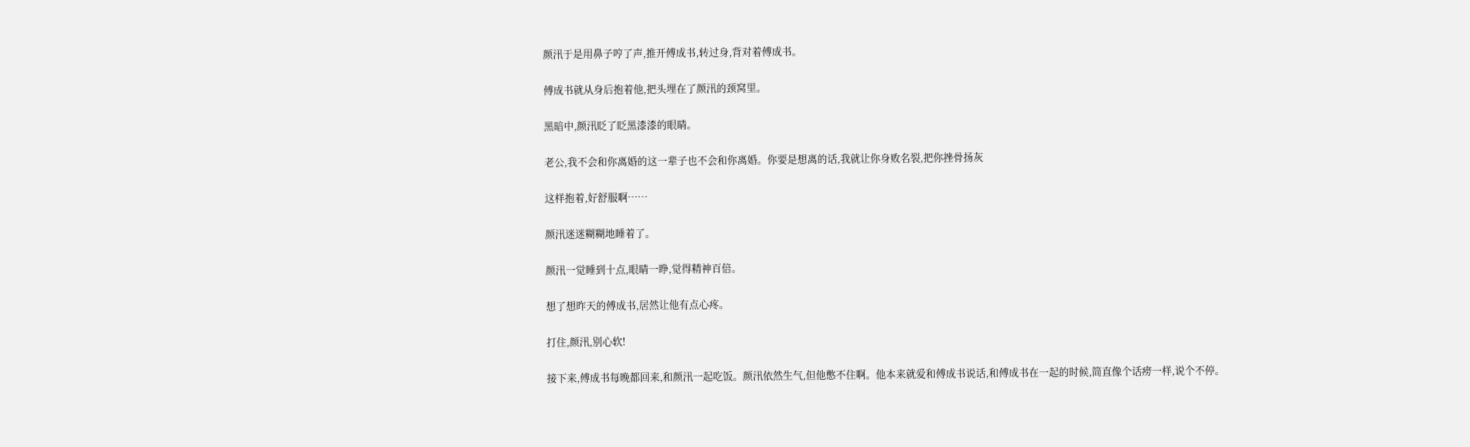颜汛于是用鼻子哼了声,推开傅成书,转过身,背对着傅成书。

傅成书就从身后抱着他,把头埋在了颜汛的颈窝里。

黑暗中,颜汛眨了眨黑漆漆的眼睛。

老公,我不会和你离婚的这一辈子也不会和你离婚。你要是想离的话,我就让你身败名裂,把你挫骨扬灰

这样抱着,好舒服啊……

颜汛迷迷糊糊地睡着了。

颜汛一觉睡到十点,眼睛一睁,觉得精神百倍。

想了想昨天的傅成书,居然让他有点心疼。

打住,颜汛,别心软!

接下来,傅成书每晚都回来,和颜汛一起吃饭。颜汛依然生气,但他憋不住啊。他本来就爱和傅成书说话,和傅成书在一起的时候,简直像个话痨一样,说个不停。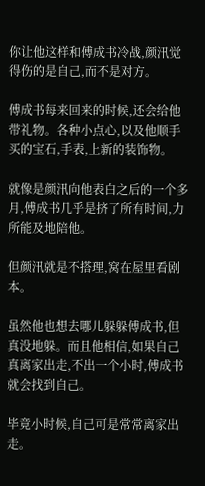你让他这样和傅成书冷战,颜汛觉得伤的是自己,而不是对方。

傅成书每来回来的时候,还会给他带礼物。各种小点心,以及他顺手买的宝石,手表,上新的装饰物。

就像是颜汛向他表白之后的一个多月,傅成书几乎是挤了所有时间,力所能及地陪他。

但颜汛就是不搭理,窝在屋里看剧本。

虽然他也想去哪儿躲躲傅成书,但真没地躲。而且他相信,如果自己真离家出走,不出一个小时,傅成书就会找到自己。

毕竟小时候,自己可是常常离家出走。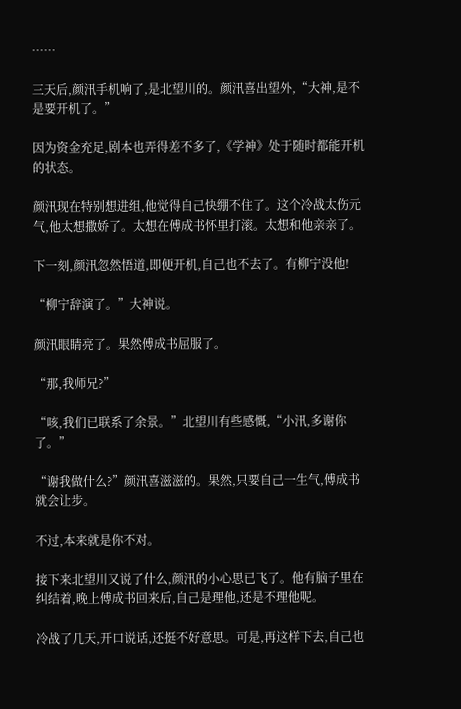……

三天后,颜汛手机响了,是北望川的。颜汛喜出望外,“大神,是不是要开机了。”

因为资金充足,剧本也弄得差不多了,《学神》处于随时都能开机的状态。

颜汛现在特别想进组,他觉得自己快绷不住了。这个冷战太伤元气,他太想撒娇了。太想在傅成书怀里打滚。太想和他亲亲了。

下一刻,颜汛忽然悟道,即便开机,自己也不去了。有柳宁没他!

“柳宁辞演了。”大神说。

颜汛眼睛亮了。果然傅成书屈服了。

“那,我师兄?”

“咳,我们已联系了余景。”北望川有些感慨,“小汛,多谢你了。”

“谢我做什么?”颜汛喜滋滋的。果然,只要自己一生气,傅成书就会让步。

不过,本来就是你不对。

接下来北望川又说了什么,颜汛的小心思已飞了。他有脑子里在纠结着,晚上傅成书回来后,自己是理他,还是不理他呢。

冷战了几天,开口说话,还挺不好意思。可是,再这样下去,自己也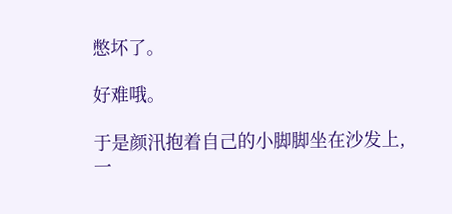憋坏了。

好难哦。

于是颜汛抱着自己的小脚脚坐在沙发上,一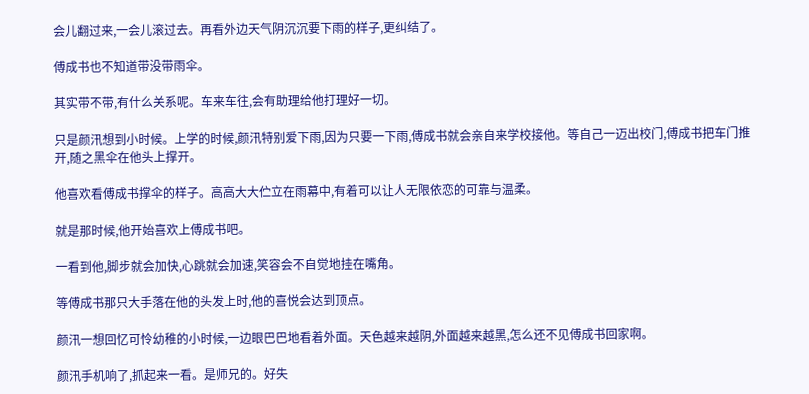会儿翻过来,一会儿滚过去。再看外边天气阴沉沉要下雨的样子,更纠结了。

傅成书也不知道带没带雨伞。

其实带不带,有什么关系呢。车来车往,会有助理给他打理好一切。

只是颜汛想到小时候。上学的时候,颜汛特别爱下雨,因为只要一下雨,傅成书就会亲自来学校接他。等自己一迈出校门,傅成书把车门推开,随之黑伞在他头上撑开。

他喜欢看傅成书撑伞的样子。高高大大伫立在雨幕中,有着可以让人无限依恋的可靠与温柔。

就是那时候,他开始喜欢上傅成书吧。

一看到他,脚步就会加快,心跳就会加速,笑容会不自觉地挂在嘴角。

等傅成书那只大手落在他的头发上时,他的喜悦会达到顶点。

颜汛一想回忆可怜幼稚的小时候,一边眼巴巴地看着外面。天色越来越阴,外面越来越黑,怎么还不见傅成书回家啊。

颜汛手机响了,抓起来一看。是师兄的。好失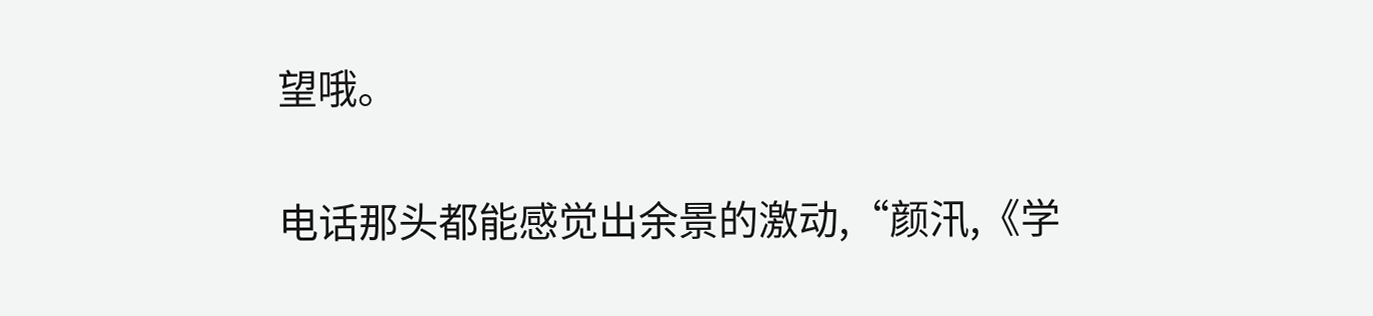望哦。

电话那头都能感觉出余景的激动,“颜汛,《学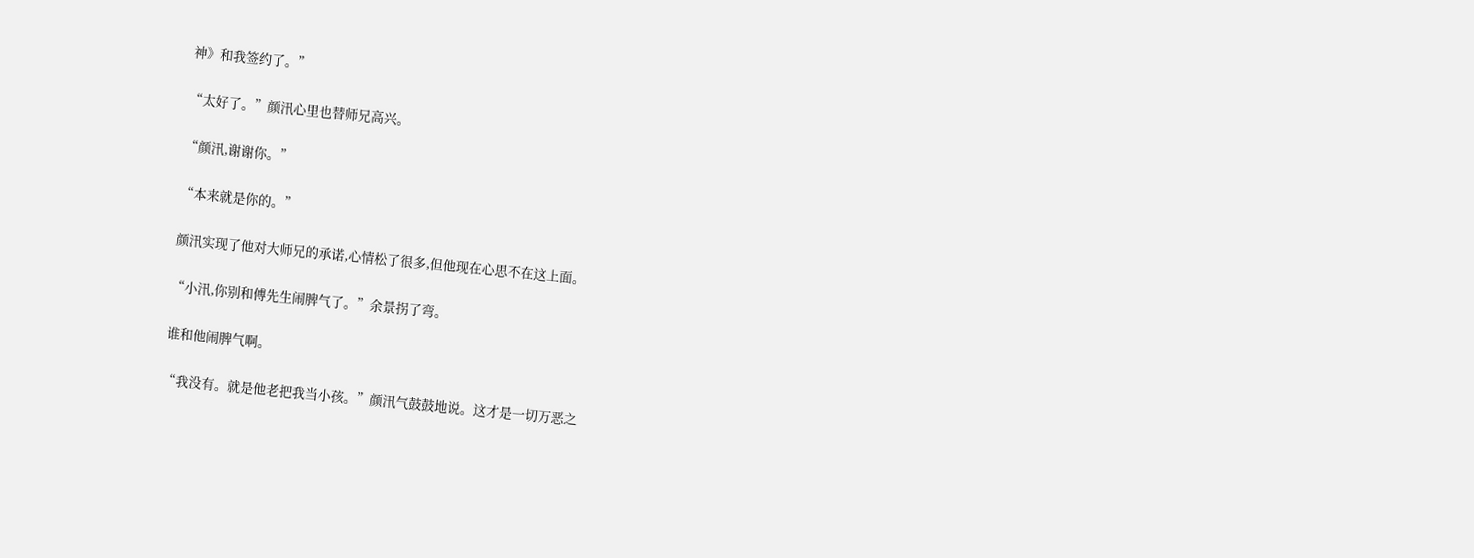神》和我签约了。”

“太好了。”颜汛心里也替师兄高兴。

“颜汛,谢谢你。”

“本来就是你的。”

颜汛实现了他对大师兄的承诺,心情松了很多,但他现在心思不在这上面。

“小汛,你别和傅先生闹脾气了。”余景拐了弯。

谁和他闹脾气啊。

“我没有。就是他老把我当小孩。”颜汛气鼓鼓地说。这才是一切万恶之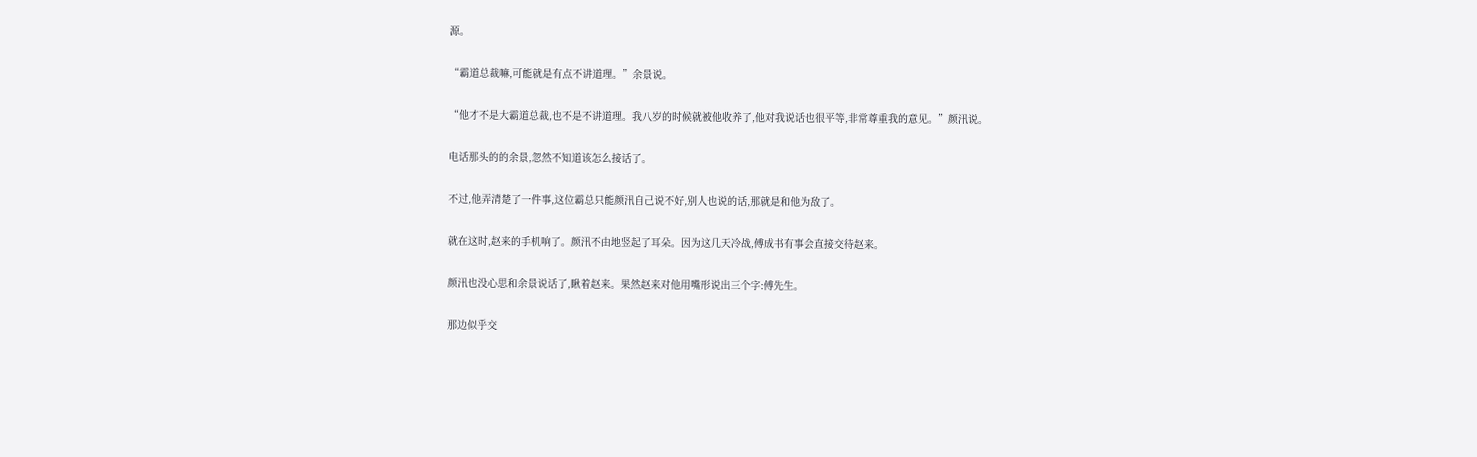源。

“霸道总裁嘛,可能就是有点不讲道理。”余景说。

“他才不是大霸道总裁,也不是不讲道理。我八岁的时候就被他收养了,他对我说话也很平等,非常尊重我的意见。”颜汛说。

电话那头的的余景,忽然不知道该怎么接话了。

不过,他弄清楚了一件事,这位霸总只能颜汛自己说不好,别人也说的话,那就是和他为敌了。

就在这时,赵来的手机响了。颜汛不由地竖起了耳朵。因为这几天冷战,傅成书有事会直接交待赵来。

颜汛也没心思和余景说话了,瞅着赵来。果然赵来对他用嘴形说出三个字:傅先生。

那边似乎交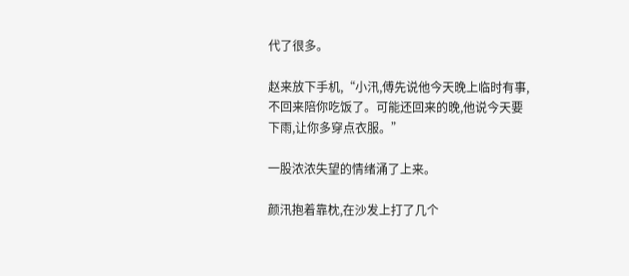代了很多。

赵来放下手机,“小汛,傅先说他今天晚上临时有事,不回来陪你吃饭了。可能还回来的晚,他说今天要下雨,让你多穿点衣服。”

一股浓浓失望的情绪涌了上来。

颜汛抱着靠枕,在沙发上打了几个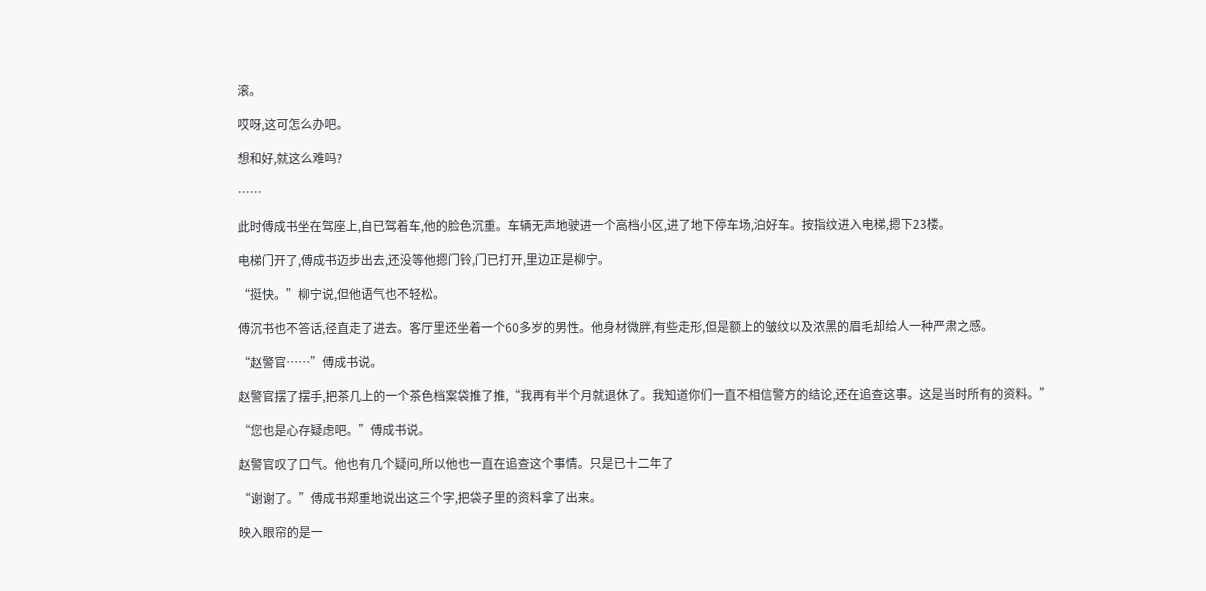滚。

哎呀,这可怎么办吧。

想和好,就这么难吗?

……

此时傅成书坐在驾座上,自已驾着车,他的脸色沉重。车辆无声地驶进一个高档小区,进了地下停车场,泊好车。按指纹进入电梯,摁下23楼。

电梯门开了,傅成书迈步出去,还没等他摁门铃,门已打开,里边正是柳宁。

“挺快。”柳宁说,但他语气也不轻松。

傅沉书也不答话,径直走了进去。客厅里还坐着一个60多岁的男性。他身材微胖,有些走形,但是额上的皱纹以及浓黑的眉毛却给人一种严肃之感。

“赵警官……”傅成书说。

赵警官摆了摆手,把茶几上的一个茶色档案袋推了推,“我再有半个月就退休了。我知道你们一直不相信警方的结论,还在追查这事。这是当时所有的资料。”

“您也是心存疑虑吧。”傅成书说。

赵警官叹了口气。他也有几个疑问,所以他也一直在追查这个事情。只是已十二年了

“谢谢了。”傅成书郑重地说出这三个字,把袋子里的资料拿了出来。

映入眼帘的是一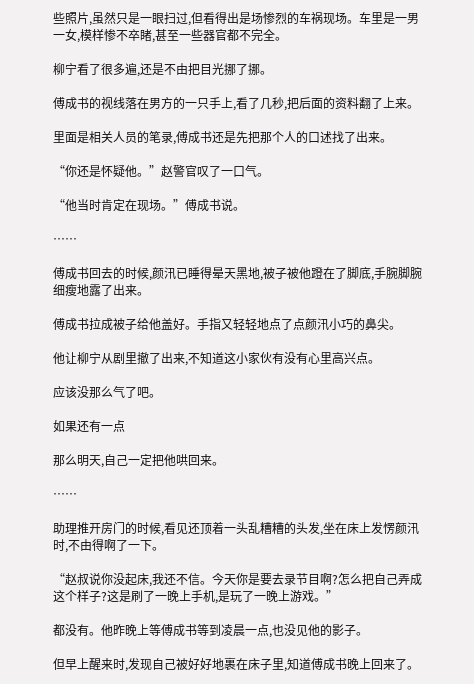些照片,虽然只是一眼扫过,但看得出是场惨烈的车祸现场。车里是一男一女,模样惨不卒睹,甚至一些器官都不完全。

柳宁看了很多遍,还是不由把目光挪了挪。

傅成书的视线落在男方的一只手上,看了几秒,把后面的资料翻了上来。

里面是相关人员的笔录,傅成书还是先把那个人的口述找了出来。

“你还是怀疑他。”赵警官叹了一口气。

“他当时肯定在现场。”傅成书说。

……

傅成书回去的时候,颜汛已睡得晕天黑地,被子被他蹬在了脚底,手腕脚腕细瘦地露了出来。

傅成书拉成被子给他盖好。手指又轻轻地点了点颜汛小巧的鼻尖。

他让柳宁从剧里撤了出来,不知道这小家伙有没有心里高兴点。

应该没那么气了吧。

如果还有一点

那么明天,自己一定把他哄回来。

……

助理推开房门的时候,看见还顶着一头乱糟糟的头发,坐在床上发愣颜汛时,不由得啊了一下。

“赵叔说你没起床,我还不信。今天你是要去录节目啊?怎么把自己弄成这个样子?这是刷了一晚上手机,是玩了一晚上游戏。”

都没有。他昨晚上等傅成书等到凌晨一点,也没见他的影子。

但早上醒来时,发现自己被好好地裹在床子里,知道傅成书晚上回来了。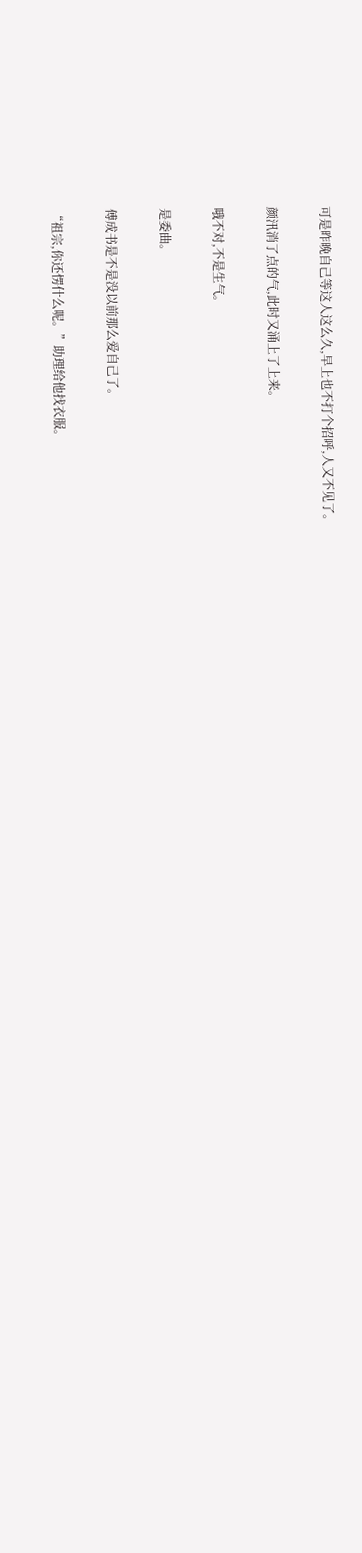可是昨晚自己等这人这么久,早上也不打个招呼,人又不见了。

颜汛消了点的气,此时又涌上了上来。

哦不对,不是生气。

是委曲。

傅成书是不是没以前那么爱自己了。

“祖宗,你还愣什么呢。”助理给他找衣服。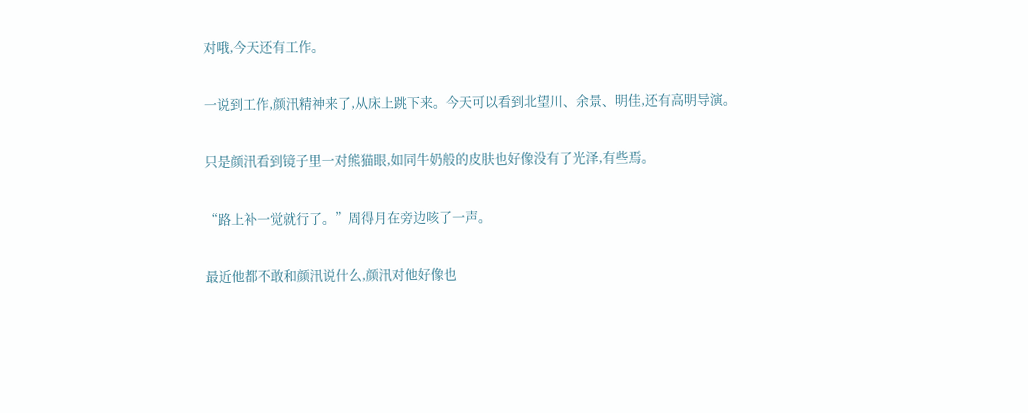对哦,今天还有工作。

一说到工作,颜汛精神来了,从床上跳下来。今天可以看到北望川、余景、明佳,还有高明导演。

只是颜汛看到镜子里一对熊猫眼,如同牛奶般的皮肤也好像没有了光泽,有些焉。

“路上补一觉就行了。”周得月在旁边咳了一声。

最近他都不敢和颜汛说什么,颜汛对他好像也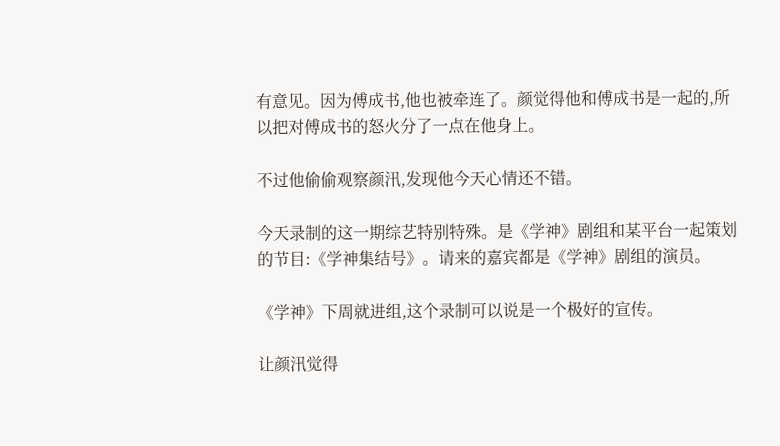有意见。因为傅成书,他也被牵连了。颜觉得他和傅成书是一起的,所以把对傅成书的怒火分了一点在他身上。

不过他偷偷观察颜汛,发现他今天心情还不错。

今天录制的这一期综艺特别特殊。是《学神》剧组和某平台一起策划的节目:《学神集结号》。请来的嘉宾都是《学神》剧组的演员。

《学神》下周就进组,这个录制可以说是一个极好的宣传。

让颜汛觉得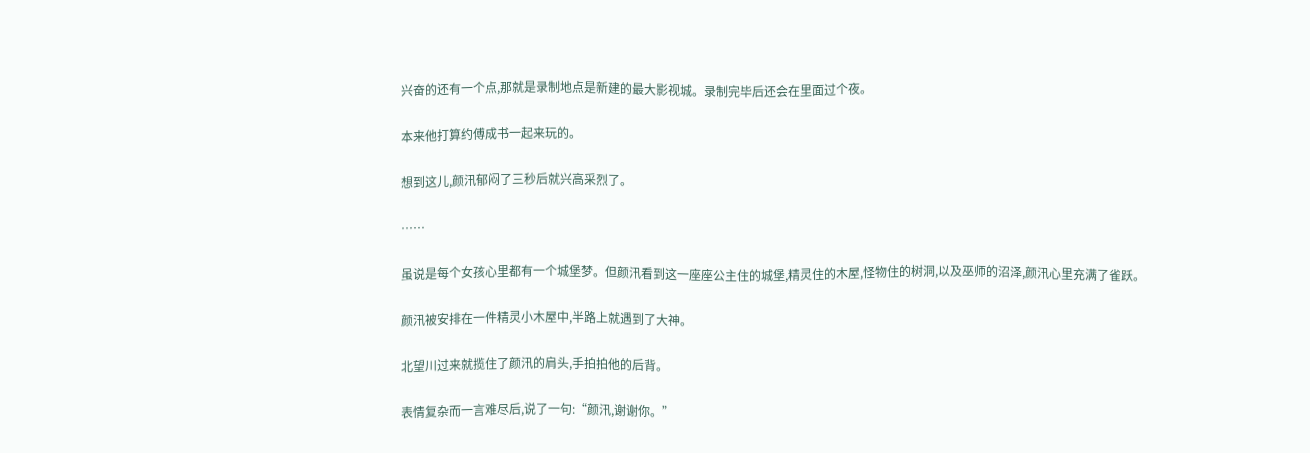兴奋的还有一个点,那就是录制地点是新建的最大影视城。录制完毕后还会在里面过个夜。

本来他打算约傅成书一起来玩的。

想到这儿,颜汛郁闷了三秒后就兴高采烈了。

……

虽说是每个女孩心里都有一个城堡梦。但颜汛看到这一座座公主住的城堡,精灵住的木屋,怪物住的树洞,以及巫师的沼泽,颜汛心里充满了雀跃。

颜汛被安排在一件精灵小木屋中,半路上就遇到了大神。

北望川过来就揽住了颜汛的肩头,手拍拍他的后背。

表情复杂而一言难尽后,说了一句:“颜汛,谢谢你。”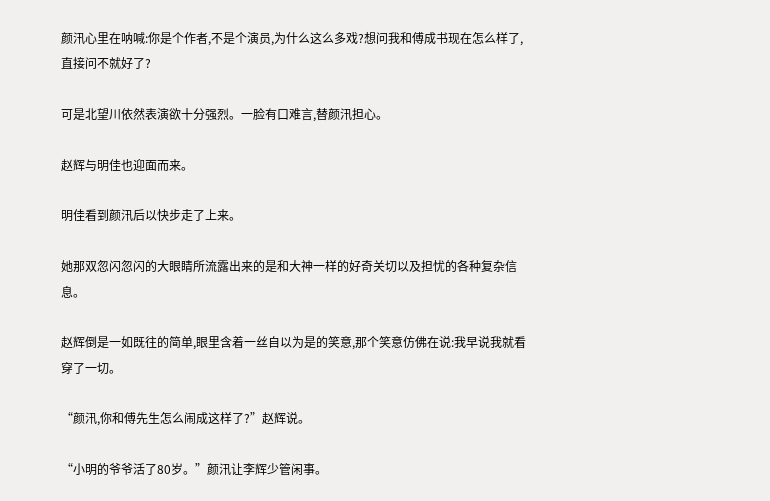颜汛心里在呐喊:你是个作者,不是个演员,为什么这么多戏?想问我和傅成书现在怎么样了,直接问不就好了?

可是北望川依然表演欲十分强烈。一脸有口难言,替颜汛担心。

赵辉与明佳也迎面而来。

明佳看到颜汛后以快步走了上来。

她那双忽闪忽闪的大眼睛所流露出来的是和大神一样的好奇关切以及担忧的各种复杂信息。

赵辉倒是一如既往的简单,眼里含着一丝自以为是的笑意,那个笑意仿佛在说:我早说我就看穿了一切。

“颜汛,你和傅先生怎么闹成这样了?”赵辉说。

“小明的爷爷活了80岁。”颜汛让李辉少管闲事。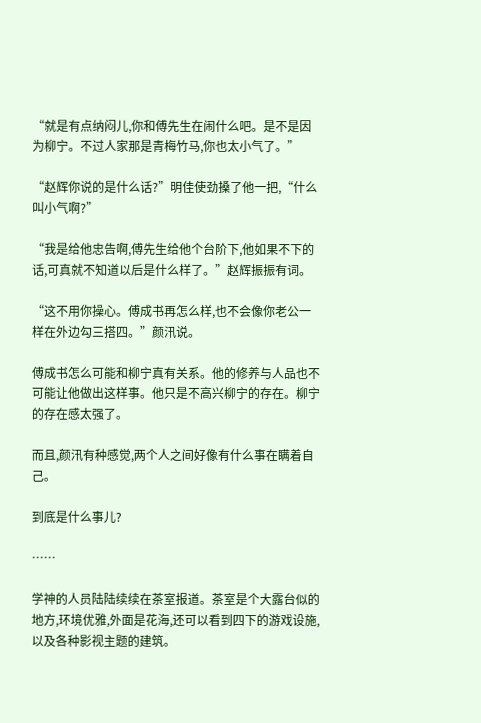“就是有点纳闷儿,你和傅先生在闹什么吧。是不是因为柳宁。不过人家那是青梅竹马,你也太小气了。”

“赵辉你说的是什么话?”明佳使劲搡了他一把,“什么叫小气啊?”

“我是给他忠告啊,傅先生给他个台阶下,他如果不下的话,可真就不知道以后是什么样了。”赵辉振振有词。

“这不用你操心。傅成书再怎么样,也不会像你老公一样在外边勾三搭四。”颜汛说。

傅成书怎么可能和柳宁真有关系。他的修养与人品也不可能让他做出这样事。他只是不高兴柳宁的存在。柳宁的存在感太强了。

而且,颜汛有种感觉,两个人之间好像有什么事在瞒着自己。

到底是什么事儿?

……

学神的人员陆陆续续在茶室报道。茶室是个大露台似的地方,环境优雅,外面是花海,还可以看到四下的游戏设施,以及各种影视主题的建筑。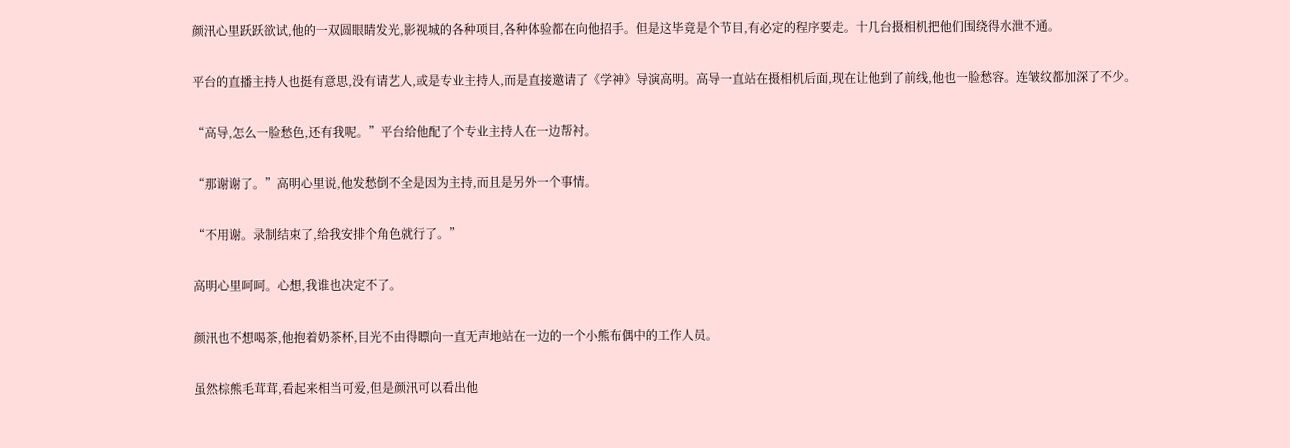颜汛心里跃跃欲试,他的一双圆眼睛发光,影视城的各种项目,各种体验都在向他招手。但是这毕竟是个节目,有必定的程序要走。十几台摄相机把他们围绕得水泄不通。

平台的直播主持人也挺有意思,没有请艺人,或是专业主持人,而是直接邀请了《学神》导演高明。高导一直站在摄相机后面,现在让他到了前线,他也一脸愁容。连皱纹都加深了不少。

“高导,怎么一脸愁色,还有我呢。”平台给他配了个专业主持人在一边帮衬。

“那谢谢了。”高明心里说,他发愁倒不全是因为主持,而且是另外一个事情。

“不用谢。录制结束了,给我安排个角色就行了。”

高明心里呵呵。心想,我谁也决定不了。

颜汛也不想喝茶,他抱着奶茶杯,目光不由得瞟向一直无声地站在一边的一个小熊布偶中的工作人员。

虽然棕熊毛茸茸,看起来相当可爱,但是颜汛可以看出他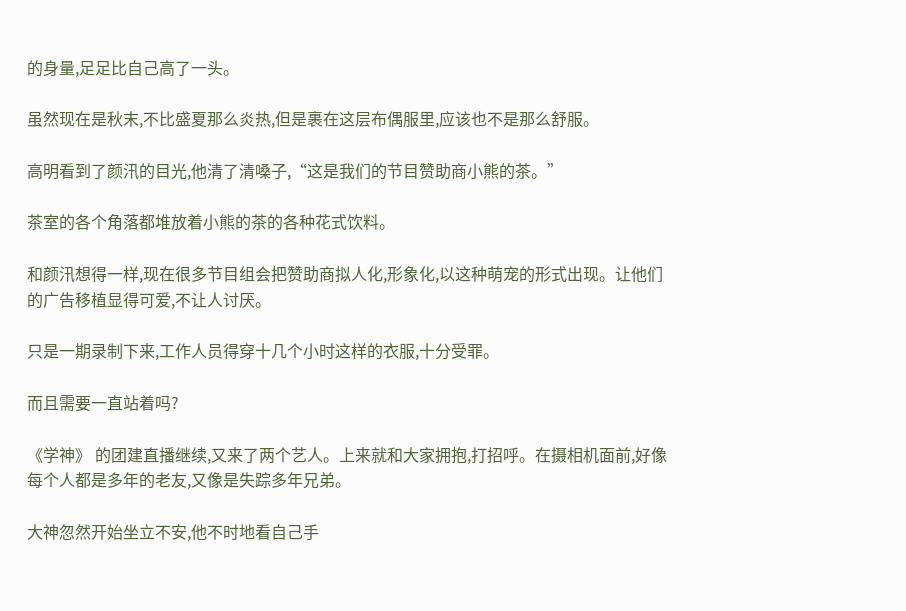的身量,足足比自己高了一头。

虽然现在是秋末,不比盛夏那么炎热,但是裹在这层布偶服里,应该也不是那么舒服。

高明看到了颜汛的目光,他清了清嗓子,“这是我们的节目赞助商小熊的茶。”

茶室的各个角落都堆放着小熊的茶的各种花式饮料。

和颜汛想得一样,现在很多节目组会把赞助商拟人化,形象化,以这种萌宠的形式出现。让他们的广告移植显得可爱,不让人讨厌。

只是一期录制下来,工作人员得穿十几个小时这样的衣服,十分受罪。

而且需要一直站着吗?

《学神》 的团建直播继续,又来了两个艺人。上来就和大家拥抱,打招呼。在摄相机面前,好像每个人都是多年的老友,又像是失踪多年兄弟。

大神忽然开始坐立不安,他不时地看自己手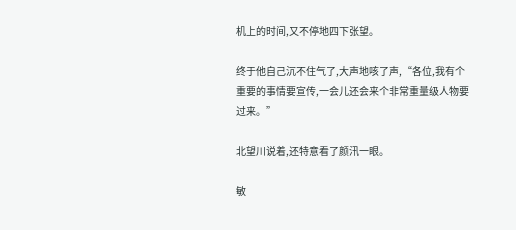机上的时间,又不停地四下张望。

终于他自己沉不住气了,大声地咳了声,“各位,我有个重要的事情要宣传,一会儿还会来个非常重量级人物要过来。”

北望川说着,还特意看了颜汛一眼。

敏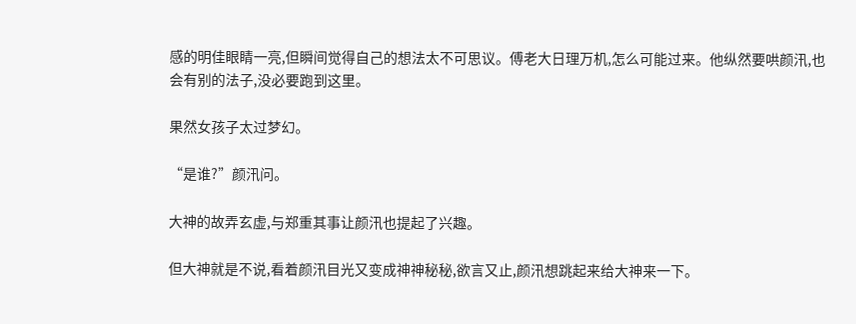感的明佳眼睛一亮,但瞬间觉得自己的想法太不可思议。傅老大日理万机,怎么可能过来。他纵然要哄颜汛,也会有别的法子,没必要跑到这里。

果然女孩子太过梦幻。

“是谁?”颜汛问。

大神的故弄玄虚,与郑重其事让颜汛也提起了兴趣。

但大神就是不说,看着颜汛目光又变成神神秘秘,欲言又止,颜汛想跳起来给大神来一下。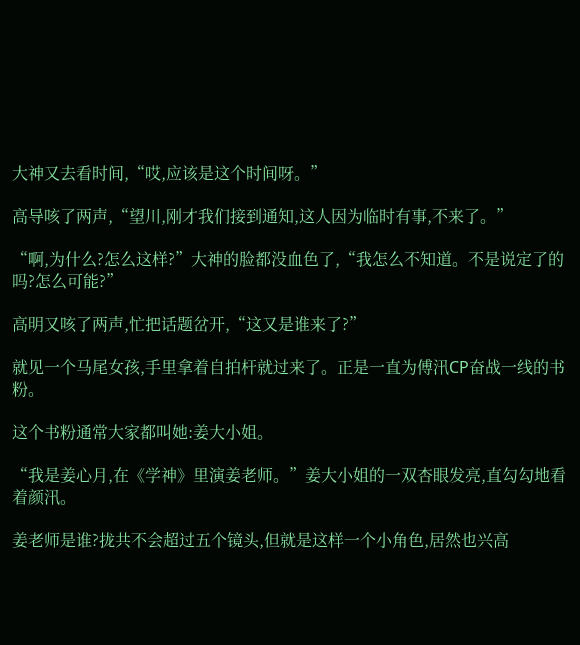大神又去看时间,“哎,应该是这个时间呀。”

高导咳了两声,“望川,刚才我们接到通知,这人因为临时有事,不来了。”

“啊,为什么?怎么这样?”大神的脸都没血色了,“我怎么不知道。不是说定了的吗?怎么可能?”

高明又咳了两声,忙把话题岔开,“这又是谁来了?”

就见一个马尾女孩,手里拿着自拍杆就过来了。正是一直为傅汛CP奋战一线的书粉。

这个书粉通常大家都叫她:姜大小姐。

“我是姜心月,在《学神》里演姜老师。”姜大小姐的一双杏眼发亮,直勾勾地看着颜汛。

姜老师是谁?拢共不会超过五个镜头,但就是这样一个小角色,居然也兴高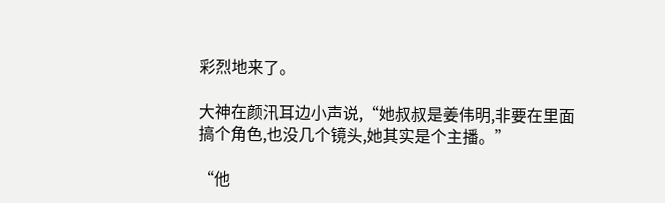彩烈地来了。

大神在颜汛耳边小声说,“她叔叔是姜伟明,非要在里面搞个角色,也没几个镜头,她其实是个主播。”

“他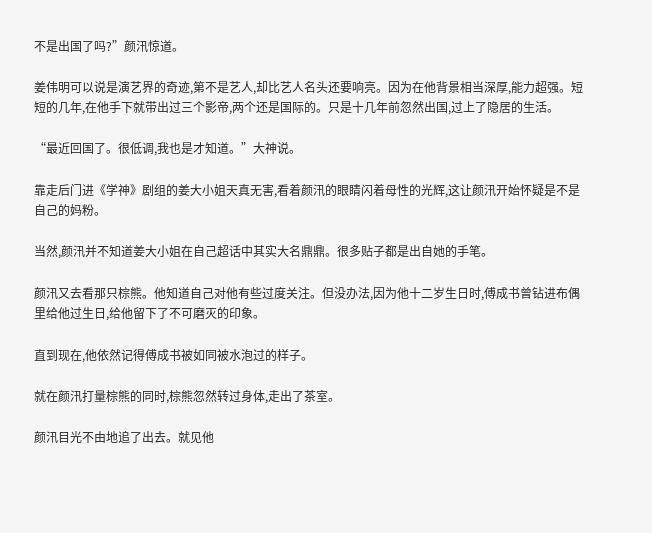不是出国了吗?”颜汛惊道。

姜伟明可以说是演艺界的奇迹,第不是艺人,却比艺人名头还要响亮。因为在他背景相当深厚,能力超强。短短的几年,在他手下就带出过三个影帝,两个还是国际的。只是十几年前忽然出国,过上了隐居的生活。

“最近回国了。很低调,我也是才知道。”大神说。

靠走后门进《学神》剧组的姜大小姐天真无害,看着颜汛的眼睛闪着母性的光辉,这让颜汛开始怀疑是不是自己的妈粉。

当然,颜汛并不知道姜大小姐在自己超话中其实大名鼎鼎。很多贴子都是出自她的手笔。

颜汛又去看那只棕熊。他知道自己对他有些过度关注。但没办法,因为他十二岁生日时,傅成书曾钻进布偶里给他过生日,给他留下了不可磨灭的印象。

直到现在,他依然记得傅成书被如同被水泡过的样子。

就在颜汛打量棕熊的同时,棕熊忽然转过身体,走出了茶室。

颜汛目光不由地追了出去。就见他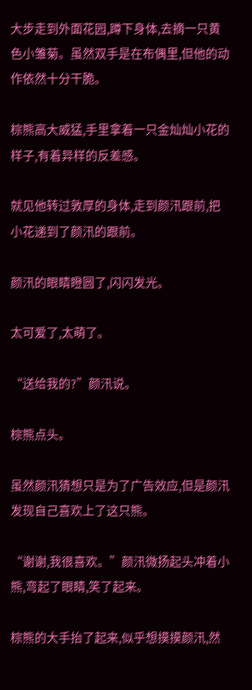大步走到外面花园,蹲下身体,去摘一只黄色小雏菊。虽然双手是在布偶里,但他的动作依然十分干脆。

棕熊高大威猛,手里拿着一只金灿灿小花的样子,有着异样的反差感。

就见他转过敦厚的身体,走到颜汛跟前,把小花递到了颜汛的跟前。

颜汛的眼睛瞪圆了,闪闪发光。

太可爱了,太萌了。

“送给我的?”颜汛说。

棕熊点头。

虽然颜汛猜想只是为了广告效应,但是颜汛发现自己喜欢上了这只熊。

“谢谢,我很喜欢。”颜汛微扬起头冲着小熊,弯起了眼睛,笑了起来。

棕熊的大手抬了起来,似乎想摸摸颜汛,然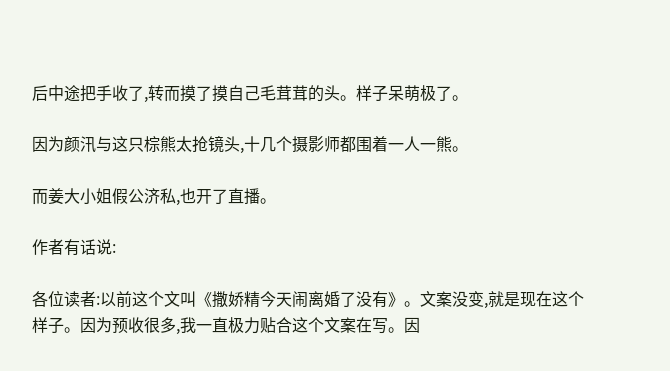后中途把手收了,转而摸了摸自己毛茸茸的头。样子呆萌极了。

因为颜汛与这只棕熊太抢镜头,十几个摄影师都围着一人一熊。

而姜大小姐假公济私,也开了直播。

作者有话说:

各位读者:以前这个文叫《撒娇精今天闹离婚了没有》。文案没变,就是现在这个样子。因为预收很多,我一直极力贴合这个文案在写。因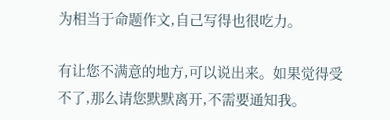为相当于命题作文,自己写得也很吃力。

有让您不满意的地方,可以说出来。如果觉得受不了,那么请您默默离开,不需要通知我。